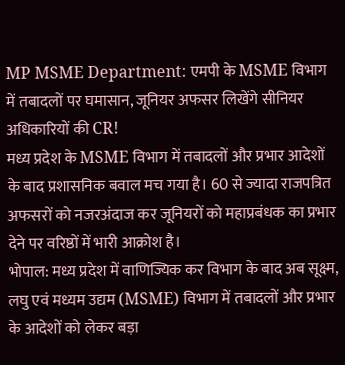MP MSME Department: एमपी के MSME विभाग में तबादलों पर घमासान, जूनियर अफसर लिखेंगे सीनियर अधिकारियों की CR!
मध्य प्रदेश के MSME विभाग में तबादलों और प्रभार आदेशों के बाद प्रशासनिक बवाल मच गया है। 60 से ज्यादा राजपत्रित अफसरों को नजरअंदाज कर जूनियरों को महाप्रबंधक का प्रभार देने पर वरिष्ठों में भारी आक्रोश है।
भोपाल: मध्य प्रदेश में वाणिज्यिक कर विभाग के बाद अब सूक्ष्म, लघु एवं मध्यम उद्यम (MSME) विभाग में तबादलों और प्रभार के आदेशों को लेकर बड़ा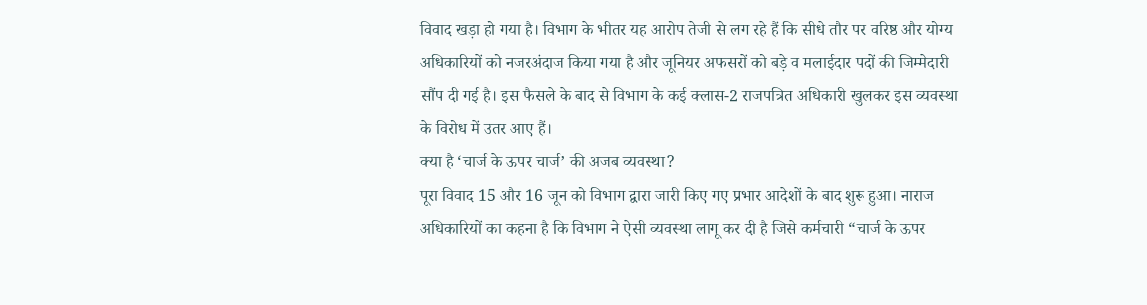विवाद खड़ा हो गया है। विभाग के भीतर यह आरोप तेजी से लग रहे हैं कि सीधे तौर पर वरिष्ठ और योग्य अधिकारियों को नजरअंदाज किया गया है और जूनियर अफसरों को बड़े व मलाईदार पदों की जिम्मेदारी सौंप दी गई है। इस फैसले के बाद से विभाग के कई क्लास-2 राजपत्रित अधिकारी खुलकर इस व्यवस्था के विरोध में उतर आए हैं।
क्या है ‘चार्ज के ऊपर चार्ज’ की अजब व्यवस्था?
पूरा विवाद 15 और 16 जून को विभाग द्वारा जारी किए गए प्रभार आदेशों के बाद शुरू हुआ। नाराज अधिकारियों का कहना है कि विभाग ने ऐसी व्यवस्था लागू कर दी है जिसे कर्मचारी “चार्ज के ऊपर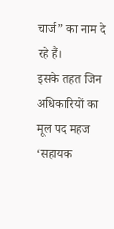चार्ज” का नाम दे रहे हैं।
इसके तहत जिन अधिकारियों का मूल पद महज ‘सहायक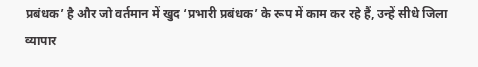प्रबंधक’ है और जो वर्तमान में खुद ‘प्रभारी प्रबंधक’ के रूप में काम कर रहे हैं, उन्हें सीधे जिला व्यापार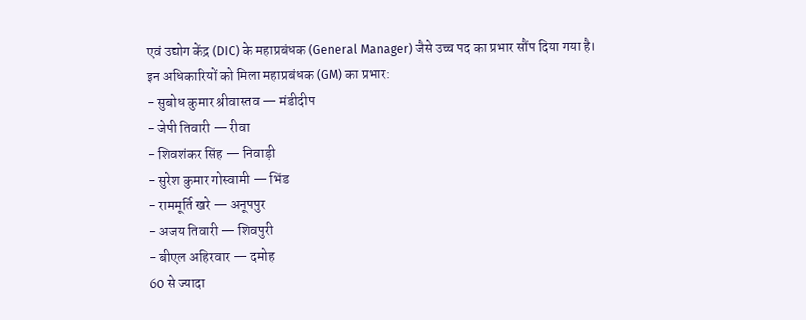एवं उद्योग केंद्र (DIC) के महाप्रबंधक (General Manager) जैसे उच्च पद का प्रभार सौंप दिया गया है।
इन अधिकारियों को मिला महाप्रबंधक (GM) का प्रभार:
- सुबोध कुमार श्रीवास्तव — मंडीदीप
- जेपी तिवारी — रीवा
- शिवशंकर सिंह — निवाड़ी
- सुरेश कुमार गोस्वामी — भिंड
- राममूर्ति खरे — अनूपपुर
- अजय तिवारी — शिवपुरी
- बीएल अहिरवार — दमोह
60 से ज्यादा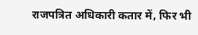राजपत्रित अधिकारी कतार में, फिर भी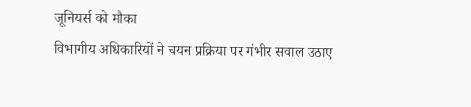जूनियर्स को मौका
विभागीय अधिकारियों ने चयन प्रक्रिया पर गंभीर सवाल उठाए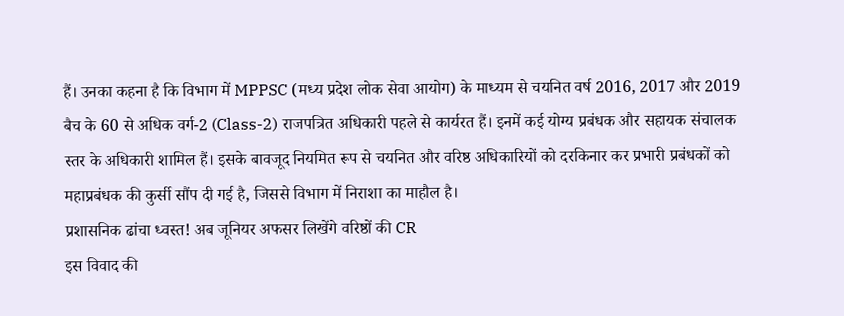हैं। उनका कहना है कि विभाग में MPPSC (मध्य प्रदेश लोक सेवा आयोग) के माध्यम से चयनित वर्ष 2016, 2017 और 2019 बैच के 60 से अधिक वर्ग-2 (Class-2) राजपत्रित अधिकारी पहले से कार्यरत हैं। इनमें कई योग्य प्रबंधक और सहायक संचालक स्तर के अधिकारी शामिल हैं। इसके बावजूद नियमित रूप से चयनित और वरिष्ठ अधिकारियों को दरकिनार कर प्रभारी प्रबंधकों को महाप्रबंधक की कुर्सी सौंप दी गई है, जिससे विभाग में निराशा का माहौल है।
प्रशासनिक ढांचा ध्वस्त! अब जूनियर अफसर लिखेंगे वरिष्ठों की CR
इस विवाद की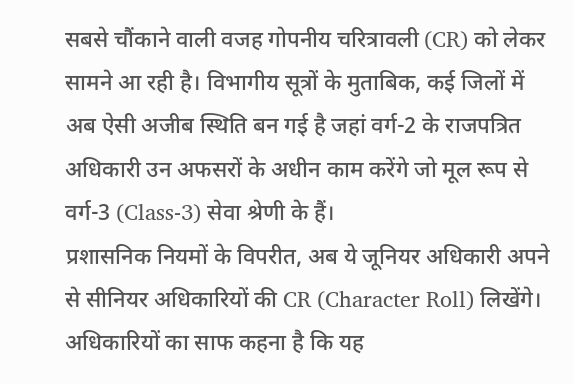सबसे चौंकाने वाली वजह गोपनीय चरित्रावली (CR) को लेकर सामने आ रही है। विभागीय सूत्रों के मुताबिक, कई जिलों में अब ऐसी अजीब स्थिति बन गई है जहां वर्ग-2 के राजपत्रित अधिकारी उन अफसरों के अधीन काम करेंगे जो मूल रूप से वर्ग-3 (Class-3) सेवा श्रेणी के हैं।
प्रशासनिक नियमों के विपरीत, अब ये जूनियर अधिकारी अपने से सीनियर अधिकारियों की CR (Character Roll) लिखेंगे। अधिकारियों का साफ कहना है कि यह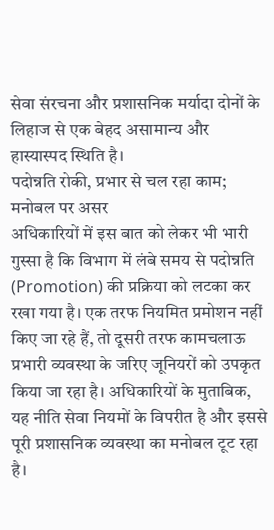सेवा संरचना और प्रशासनिक मर्यादा दोनों के लिहाज से एक बेहद असामान्य और हास्यास्पद स्थिति है।
पदोन्नति रोकी, प्रभार से चल रहा काम; मनोबल पर असर
अधिकारियों में इस बात को लेकर भी भारी गुस्सा है कि विभाग में लंबे समय से पदोन्नति (Promotion) की प्रक्रिया को लटका कर रखा गया है। एक तरफ नियमित प्रमोशन नहीं किए जा रहे हैं, तो दूसरी तरफ कामचलाऊ प्रभारी व्यवस्था के जरिए जूनियरों को उपकृत किया जा रहा है। अधिकारियों के मुताबिक, यह नीति सेवा नियमों के विपरीत है और इससे पूरी प्रशासनिक व्यवस्था का मनोबल टूट रहा है।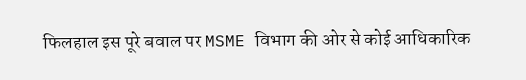फिलहाल इस पूरे बवाल पर MSME विभाग की ओर से कोई आधिकारिक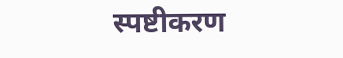स्पष्टीकरण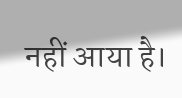नहीं आया है।